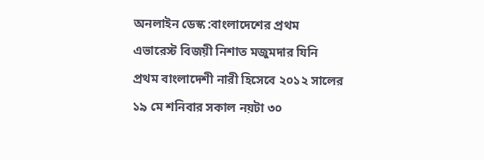অনলাইন ডেস্ক :বাংলাদেশের প্রথম এভারেস্ট বিজয়ী নিশাত মজুমদার যিনি প্রথম বাংলাদেশী নারী হিসেবে ২০১২ সালের ১৯ মে শনিবার সকাল নয়টা ৩০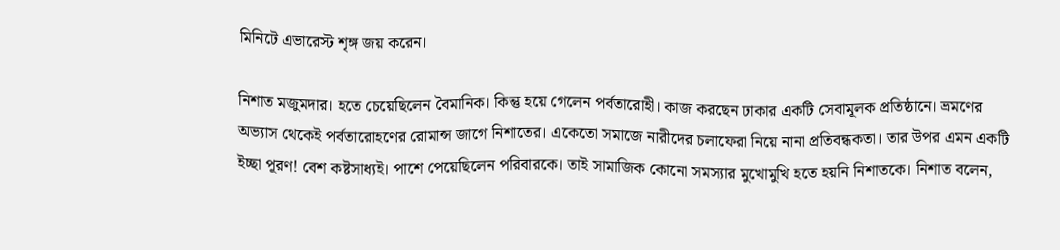মিনিটে এভারেস্ট শৃঙ্গ জয় করেন।

নিশাত মজুমদার। হতে চেয়েছিলেন বৈমানিক। কিন্তু হয়ে গেলেন পর্বতারোহী। কাজ করছেন ঢাকার একটি সেবামূলক প্রতিষ্ঠানে। ভ্রমণের অভ্যাস থেকেই পর্বতারোহণের রোমান্স জাগে নিশাতের। একেতো সমাজে নারীদের চলাফেরা নিয়ে নানা প্রতিবন্ধকতা। তার উপর এমন একটি ইচ্ছা পূরণ! বেশ কষ্টসাধ্যই। পাশে পেয়েছিলেন পরিবারকে। তাই সামাজিক কোনো সমস্যার মুখোমুখি হতে হয়নি নিশাতকে। নিশাত বলেন,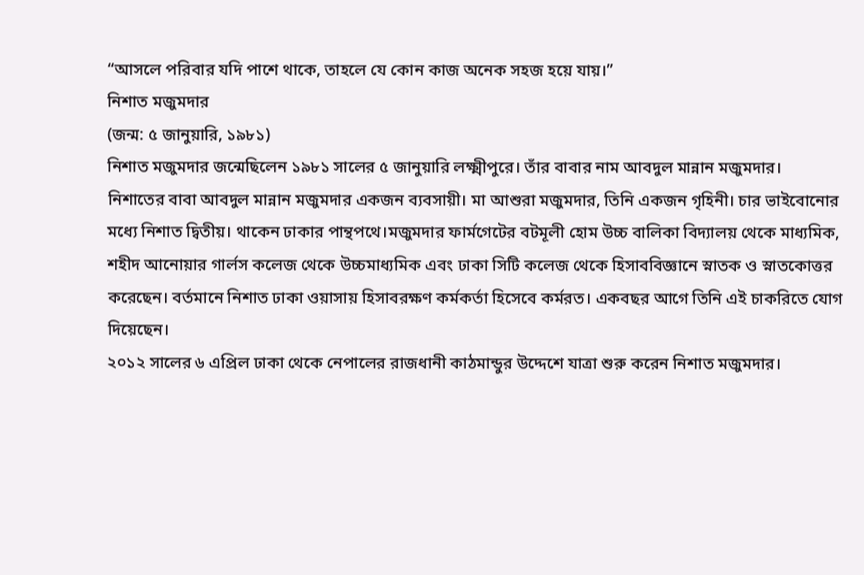“আসলে পরিবার যদি পাশে থাকে, তাহলে যে কোন কাজ অনেক সহজ হয়ে যায়।”
নিশাত মজুমদার
(জন্ম: ৫ জানুয়ারি, ১৯৮১)
নিশাত মজুমদার জন্মেছিলেন ১৯৮১ সালের ৫ জানুয়ারি লক্ষ্মীপুরে। তাঁর বাবার নাম আবদুল মান্নান মজুমদার।
নিশাতের বাবা আবদুল মান্নান মজুমদার একজন ব্যবসায়ী। মা আশুরা মজুমদার, তিনি একজন গৃহিনী। চার ভাইবোনোর মধ্যে নিশাত দ্বিতীয়। থাকেন ঢাকার পান্থপথে।মজুমদার ফার্মগেটের বটমূলী হোম উচ্চ বালিকা বিদ্যালয় থেকে মাধ্যমিক, শহীদ আনোয়ার গার্লস কলেজ থেকে উচ্চমাধ্যমিক এবং ঢাকা সিটি কলেজ থেকে হিসাববিজ্ঞানে স্নাতক ও স্নাতকোত্তর করেছেন। বর্তমানে নিশাত ঢাকা ওয়াসায় হিসাবরক্ষণ কর্মকর্তা হিসেবে কর্মরত। একবছর আগে তিনি এই চাকরিতে যোগ দিয়েছেন।
২০১২ সালের ৬ এপ্রিল ঢাকা থেকে নেপালের রাজধানী কাঠমান্ডুর উদ্দেশে যাত্রা শুরু করেন নিশাত মজুমদার।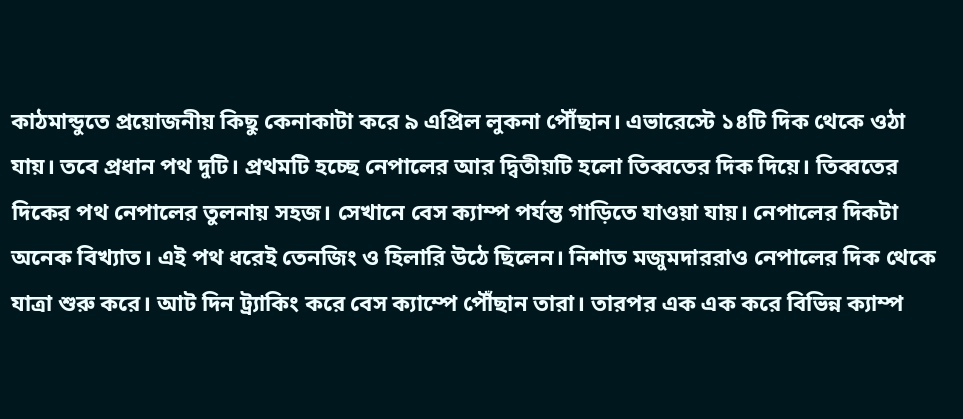কাঠমান্ডুতে প্রয়োজনীয় কিছু কেনাকাটা করে ৯ এপ্রিল লুকনা পৌঁছান। এভারেস্টে ১৪টি দিক থেকে ওঠা যায়। তবে প্রধান পথ দুটি। প্রথমটি হচ্ছে নেপালের আর দ্বিতীয়টি হলো তিব্বতের দিক দিয়ে। তিব্বতের দিকের পথ নেপালের তুলনায় সহজ। সেখানে বেস ক্যাম্প পর্যন্ত গাড়িতে যাওয়া যায়। নেপালের দিকটা অনেক বিখ্যাত। এই পথ ধরেই তেনজিং ও হিলারি উঠে ছিলেন। নিশাত মজুমদাররাও নেপালের দিক থেকে যাত্রা শুরু করে। আট দিন ট্র্যাকিং করে বেস ক্যাম্পে পৌঁছান তারা। তারপর এক এক করে বিভিন্ন ক্যাম্প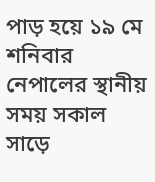পাড় হয়ে ১৯ মে শনিবার নেপালের স্থানীয় সময় সকাল সাড়ে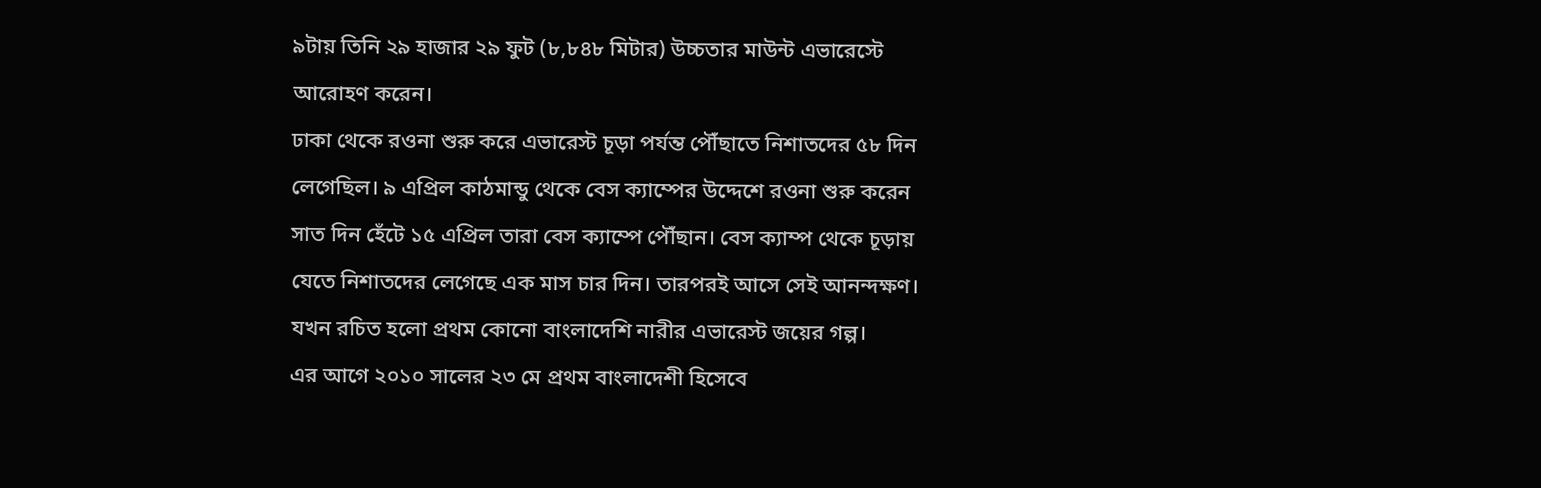৯টায় তিনি ২৯ হাজার ২৯ ফুট (৮,৮৪৮ মিটার) উচ্চতার মাউন্ট এভারেস্টে আরোহণ করেন।
ঢাকা থেকে রওনা শুরু করে এভারেস্ট চূড়া পর্যন্ত পৌঁছাতে নিশাতদের ৫৮ দিন লেগেছিল। ৯ এপ্রিল কাঠমান্ডু থেকে বেস ক্যাম্পের উদ্দেশে রওনা শুরু করেন সাত দিন হেঁটে ১৫ এপ্রিল তারা বেস ক্যাম্পে পৌঁছান। বেস ক্যাম্প থেকে চূড়ায় যেতে নিশাতদের লেগেছে এক মাস চার দিন। তারপরই আসে সেই আনন্দক্ষণ। যখন রচিত হলো প্রথম কোনো বাংলাদেশি নারীর এভারেস্ট জয়ের গল্প।
এর আগে ২০১০ সালের ২৩ মে প্রথম বাংলাদেশী হিসেবে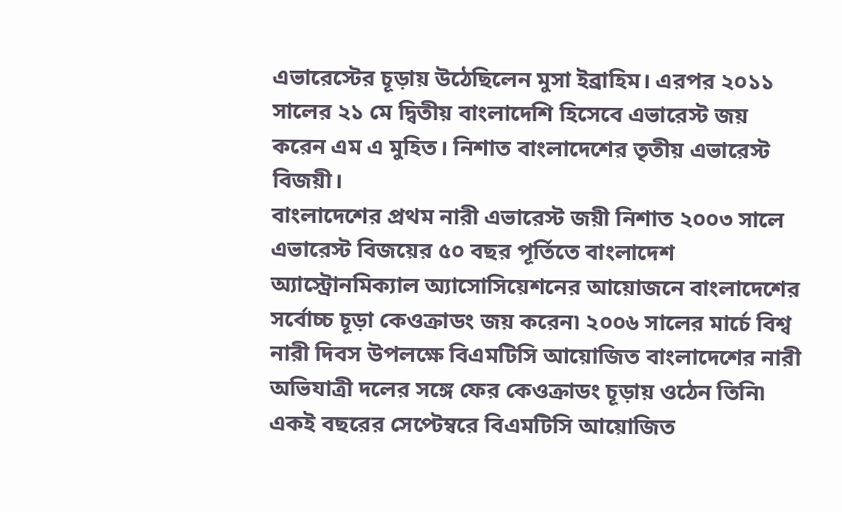এভারেস্টের চূড়ায় উঠেছিলেন মুসা ইব্রাহিম। এরপর ২০১১ সালের ২১ মে দ্বিতীয় বাংলাদেশি হিসেবে এভারেস্ট জয় করেন এম এ মুহিত। নিশাত বাংলাদেশের তৃতীয় এভারেস্ট বিজয়ী।
বাংলাদেশের প্রথম নারী এভারেস্ট জয়ী নিশাত ২০০৩ সালে এভারেস্ট বিজয়ের ৫০ বছর পূর্তিতে বাংলাদেশ অ্যাস্ট্রোনমিক্যাল অ্যাসোসিয়েশনের আয়োজনে বাংলাদেশের সর্বোচ্চ চূড়া কেওক্রাডং জয় করেন৷ ২০০৬ সালের মার্চে বিশ্ব নারী দিবস উপলক্ষে বিএমটিসি আয়োজিত বাংলাদেশের নারী অভিযাত্রী দলের সঙ্গে ফের কেওক্রাডং চূড়ায় ওঠেন তিনি৷ একই বছরের সেপ্টেম্বরে বিএমটিসি আয়োজিত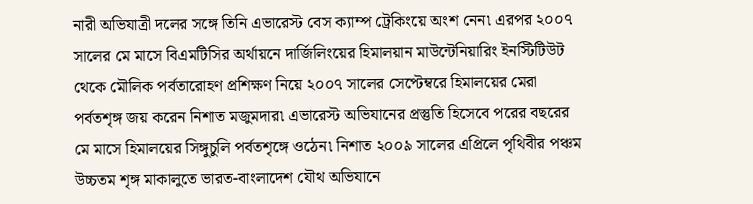নারী অভিযাত্রী দলের সঙ্গে তিনি এভারেস্ট বেস ক্যাম্প ট্রেকিংয়ে অংশ নেন৷ এরপর ২০০৭ সালের মে মাসে বিএমটিসির অর্থায়নে দার্জিলিংয়ের হিমালয়ান মাউন্টেনিয়ারিং ইনস্টিটিউট থেকে মৌলিক পর্বতারোহণ প্রশিক্ষণ নিয়ে ২০০৭ সালের সেপ্টেম্বরে হিমালয়ের মেরা পর্বতশৃঙ্গ জয় করেন নিশাত মজুমদার৷ এভারেস্ট অভিযানের প্রস্তুতি হিসেবে পরের বছরের মে মাসে হিমালয়ের সিঙ্গুচুলি পর্বতশৃঙ্গে ওঠেন৷ নিশাত ২০০৯ সালের এপ্রিলে পৃথিবীর পঞ্চম উচ্চতম শৃঙ্গ মাকালুতে ভারত-বাংলাদেশ যৌথ অভিযানে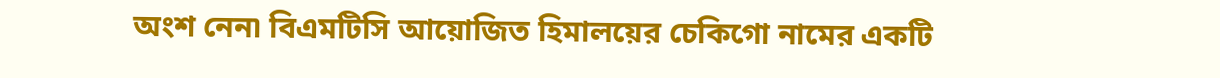অংশ নেন৷ বিএমটিসি আয়োজিত হিমালয়ের চেকিগো নামের একটি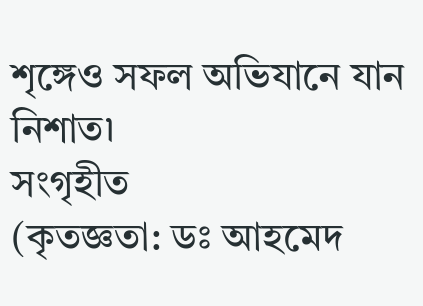শৃঙ্গেও সফল অভিযানে যান নিশাত৷
সংগৃহীত
(কৃতজ্ঞতা: ডঃ আহমেদ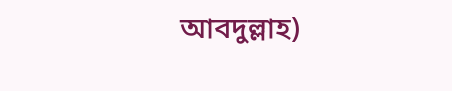আবদুল্লাহ)